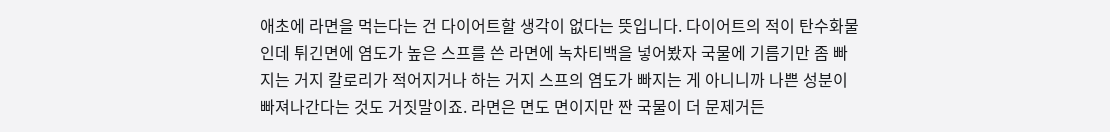애초에 라면을 먹는다는 건 다이어트할 생각이 없다는 뜻입니다. 다이어트의 적이 탄수화물인데 튀긴면에 염도가 높은 스프를 쓴 라면에 녹차티백을 넣어봤자 국물에 기름기만 좀 빠지는 거지 칼로리가 적어지거나 하는 거지 스프의 염도가 빠지는 게 아니니까 나쁜 성분이 빠져나간다는 것도 거짓말이죠. 라면은 면도 면이지만 짠 국물이 더 문제거든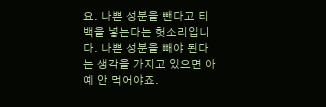요. 나쁜 성분을 뺀다고 티백을 넣는다는 헛소리입니다. 나쁜 성분을 빼야 된다는 생각을 가지고 있으면 아예 안 먹어야죠.